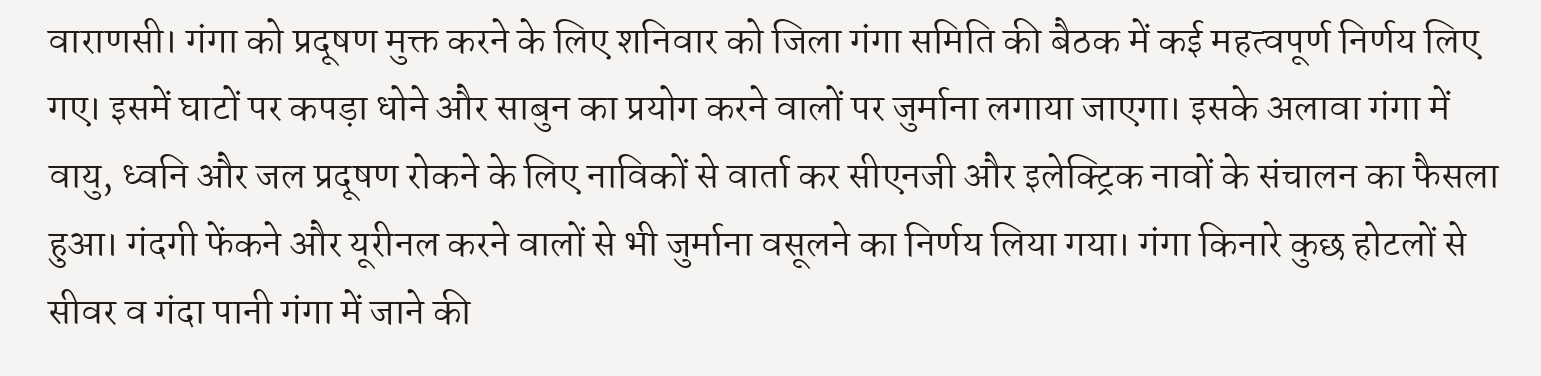वाराणसी। गंगा को प्रदूषण मुक्त करने के लिए शनिवार को जिला गंगा समिति की बैठक में कई महत्वपूर्ण निर्णय लिए गए। इसमें घाटों पर कपड़ा धोने और साबुन का प्रयोग करने वालों पर जुर्माना लगाया जाएगा। इसके अलावा गंगा में वायु, ध्वनि और जल प्रदूषण रोकने के लिए नाविकों से वार्ता कर सीएनजी और इलेक्ट्रिक नावों के संचालन का फैसला हुआ। गंदगी फेंकने और यूरीनल करने वालों से भी जुर्माना वसूलने का निर्णय लिया गया। गंगा किनारे कुछ होटलों से सीवर व गंदा पानी गंगा में जाने की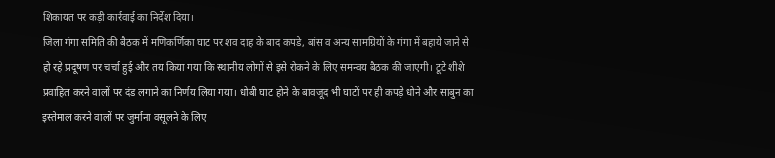शिकायत पर कड़ी कार्रवाई का निर्देश दिया।
जिला गंगा समिति की बैठक में मणिकर्णिका घाट पर शव दाह के बाद कपडे, बांस व अन्य सामग्रियों के गंगा में बहाये जाने से हो रहे प्रदूषण पर चर्चा हुई और तय किया गया कि स्थानीय लोगों से इसे रोकने के लिए समन्वय बैठक की जाएगी। टूटे शीशे प्रवाहित करने वालों पर दंड लगाने का निर्णय लिया गया। धोबी घाट होने के बावजूद भी घाटों पर ही कपड़े धोने और साबुन का इस्तेमाल करने वालों पर जुर्माना वसूलने के लिए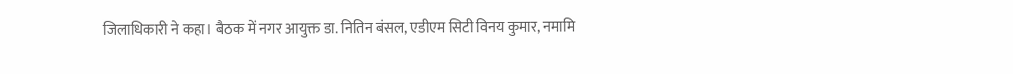जिलाधिकारी ने कहा। बैठक में नगर आयुक्त डा. नितिन बंसल, एडीएम सिटी विनय कुमार, नमामि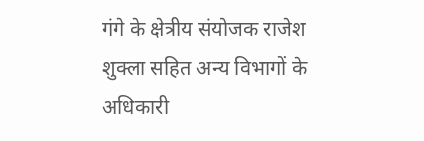गंगे के क्षेत्रीय संयोजक राजेश शुक्ला सहित अन्य विभागों के अधिकारी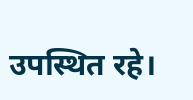उपस्थित रहे।